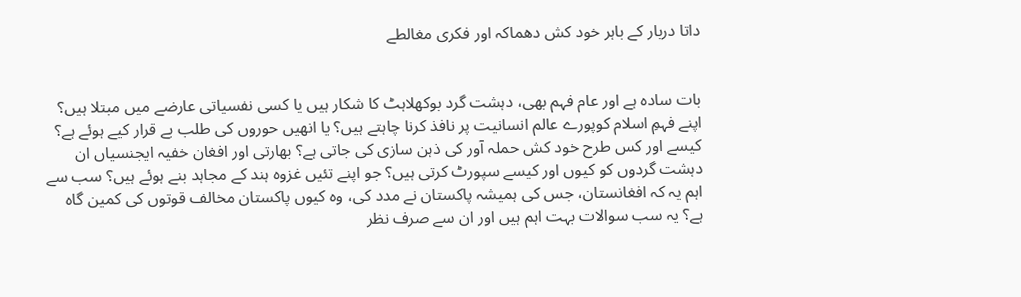داتا دربار کے باہر خود کش دھماکہ اور فکری مغالطے


بات سادہ ہے اور عام فہم بھی، دہشت گرد بوکھلاہٹ کا شکار ہیں یا کسی نفسیاتی عارضے میں مبتلا ہیں؟ اپنے فہمِ اسلام کوپورے عالم انسانیت پر نافذ کرنا چاہتے ہیں؟ یا انھیں حوروں کی طلب بے قرار کیے ہوئے ہے؟ کیسے اور کس طرح خود کش حملہ آور کی ذہن سازی کی جاتی ہے؟ بھارتی اور افغان خفیہ ایجنسیاں ان دہشت گردوں کو کیوں اور کیسے سپورٹ کرتی ہیں؟ جو اپنے تئیں غزوہ ہند کے مجاہد بنے ہوئے ہیں؟ سب سے اہم یہ کہ افغانستان، جس کی ہمیشہ پاکستان نے مدد کی، وہ کیوں پاکستان مخالف قوتوں کی کمین گاہ ہے؟ یہ سب سوالات بہت اہم ہیں اور ان سے صرف نظر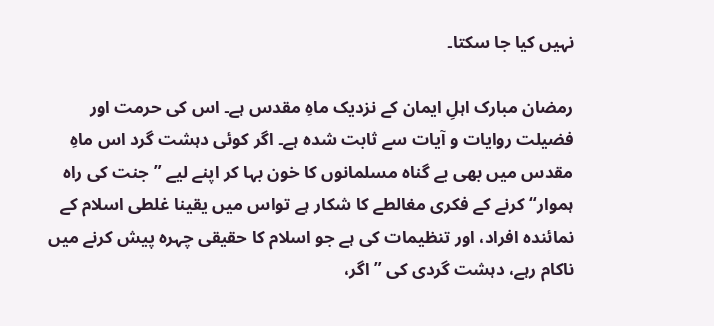نہیں کیا جا سکتا۔

رمضان مبارک اہلِ ایمان کے نزدیک ماہِ مقدس ہے۔ اس کی حرمت اور فضیلت روایات و آیات سے ثابت شدہ ہے۔ اگر کوئی دہشت گرد اس ماہِ مقدس میں بھی بے گناہ مسلمانوں کا خون بہا کر اپنے لیے ”جنت کی راہ ہموار“ کرنے کے فکری مغالطے کا شکار ہے تواس میں یقینا غلطی اسلام کے نمائندہ افراد، اور تنظیمات کی ہے جو اسلام کا حقیقی چہرہ پیش کرنے میں ناکام رہے، دہشت گردی کی ”اگر،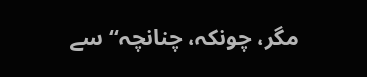مگر، چونکہ، چنانچہ“ سے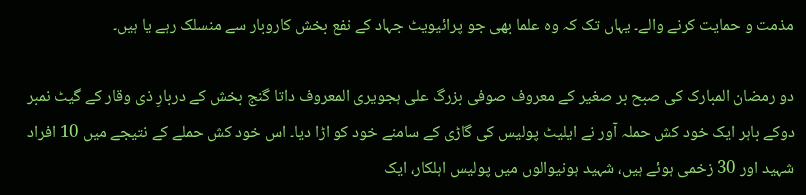مذمت و حمایت کرنے والے۔ یہاں تک کہ وہ علما بھی جو پرائیویٹ جہاد کے نفع بخش کاروبار سے منسلک رہے یا ہیں۔

دو رمضان المبارک کی صبح بر صغیر کے معروف صوفی بزرگ علی ہجویری المعروف داتا گنج بخش کے دربارِ ذی وقار کے گیٹ نمبر دوکے باہر ایک خود کش حملہ آور نے ایلیٹ پولیس کی گاڑی کے سامنے خود کو اڑا دیا۔ اس خود کش حملے کے نتیجے میں 10 افراد شہید اور 30 زخمی ہوئے ہیں، شہید ہونیوالوں میں پولیس اہلکار، ایک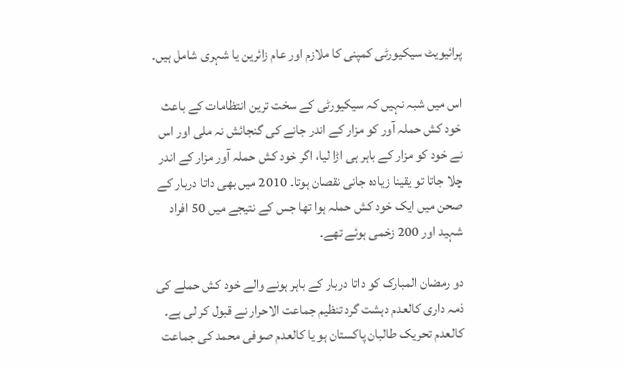پرائیویٹ سیکیورٹی کمپنی کا ملازم اور عام زائرین یا شہری شامل ہیں۔

اس میں شبہ نہیں کہ سیکیورٹی کے سخت ترین انتظامات کے باعث خود کش حملہ آور کو مزار کے اندر جانے کی گنجائش نہ ملی اور اس نے خود کو مزار کے باہر ہی اڑا لیا، اگر خود کش حملہ آور مزار کے اندر چلا جاتا تو یقینا زیادہ جانی نقصان ہوتا۔ 2010 میں بھی داتا دربار کے صحن میں ایک خود کش حملہ ہوا تھا جس کے نتیجے میں 50 افراد شہید اور 200 زخمی ہوئے تھے۔

دو رمضان المبارک کو داتا دربار کے باہر ہونے والے خود کش حملے کی ذمہ داری کالعدم دہشت گرد تنظیم جماعت الاحرار نے قبول کر لی ہے۔ کالعدم تحریک طالبان پاکستان ہو یا کالعدم صوفی محمد کی جماعت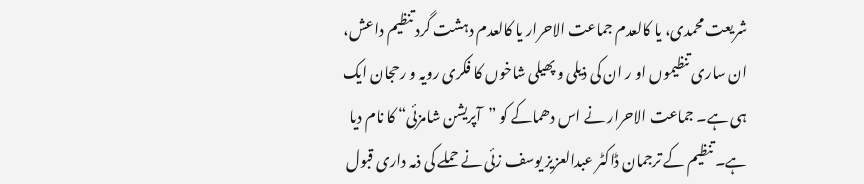شریعت محمدی، یا کالعدم جماعت الاحرار یا کالعدم دہشت گرد تنظیم داعش، ان ساری تنظیموں او ر ان کی ذیلی و پھیلی شاخوں کا فکری رویہ و رحجان ایک ہی ہے۔ جماعت الاحرار نے اس دھماکے کو ”آپریشن شامزئی“ کا نام دیا ہے۔ تنظیم کے ترجمان ڈاکٹر عبدالعزیز یوسف زئی نے حملے کی ذمہ داری قبول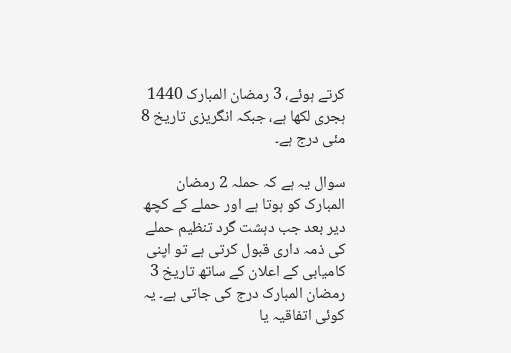کرتے ہوئے، 3 رمضان المبارک 1440 ہجری لکھا ہے، جبکہ انگریزی تاریخ 8 مئی درج ہے۔

سوال یہ ہے کہ حملہ 2 رمضان المبارک کو ہوتا ہے اور حملے کے کچھ دیر بعد جب دہشت گرد تنظیم حملے کی ذمہ داری قبول کرتی ہے تو اپنی کامیابی کے اعلان کے ساتھ تاریخ 3 رمضان المبارک درج کی جاتی ہے۔ یہ کوئی اتفاقیہ یا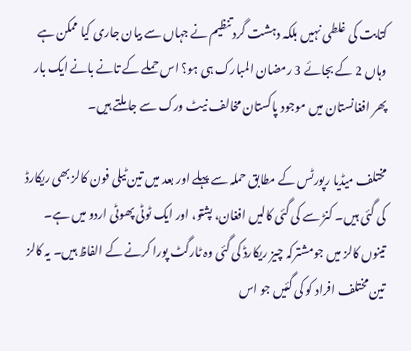کتابت کی غلطی نہیں بلکہ دہشت گرد تنظیم نے جہاں سے بیان جاری کیا ممکن ہے وہاں 2 کے بجائے 3 رمضان المبارک ہی ہو؟ اس حملے کے تانے بانے ایک بار پھر افغانستان میں موجود پاکستان مخالف نیٹ ورک سے جا ملتے ہیں۔

مختلف میڈیا رپورٹس کے مطابق حملہ سے پہلے اور بعد میں تین ٹیلی فون کالز بھی ریکارڈ کی گئی ہیں۔ کنڑ سے کی گئی کالیں افغان، پشتو، اور ایک ٹوٹی پھوٹی اردو میں ہے۔ تینوں کالز میں جومشترکہ چیز ریکارڈ کی گئی وہ ٹارگٹ پورا کرنے کے الفاظ ہیں۔ یہ کالز تین مختلف افراد کو کی گئیں جو اس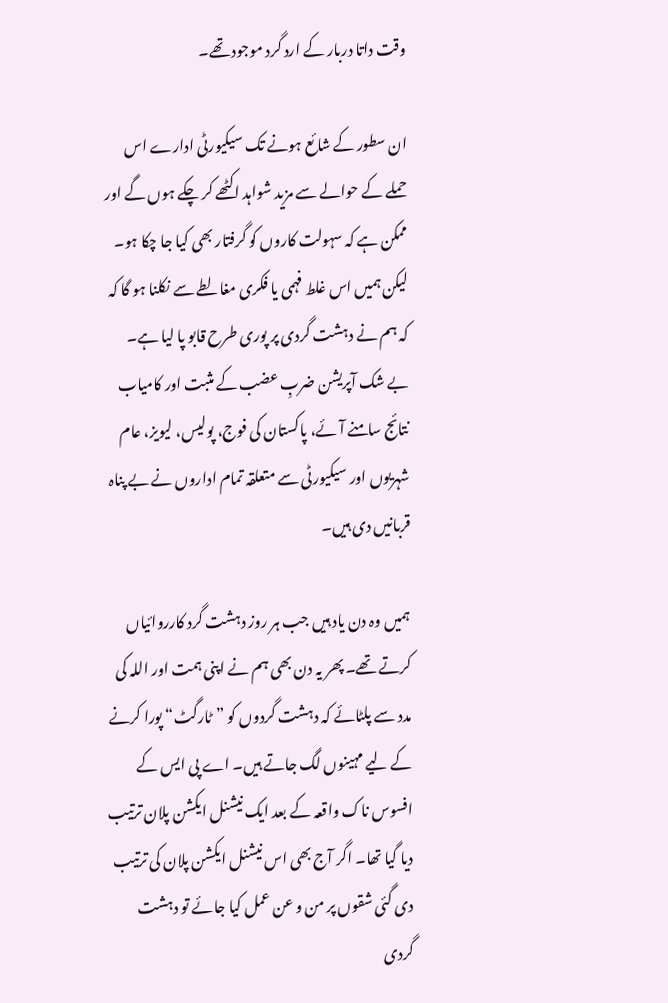وقت داتا دربار کے ارد گرد موجود تھے۔

ان سطور کے شائع ہونے تک سیکیورٹی ادارے اس حملے کے حوالے سے مزید شواہد اکٹھے کر چکے ہوں گے اور ممکن ہے کہ سہولت کاروں کو گرفتار بھی کیا جا چکا ہو۔ لیکن ہمیں اس غلط فہمی یا فکری مغالطے سے نکلنا ہو گا کہ کہ ہم نے دہشت گردی پر پوری طرح قابو پا لیا ہے۔ بے شک آپریشن ضربِ عضب کے مثبت اور کامیاب نتائج سامنے آئے، پاکستان کی فوج، پولیس، لیویز، عام شہریوں اور سیکیورٹی سے متعلقہ تمام اداروں نے بے پناہ قربانیں دی ہیں۔

ہمیں وہ دن یاد ہیں جب ہر روز دہشت گرد کارروائیاں کرتے تھے۔ پھر یہ دن بھی ہم نے اپنی ہمت اور اللہ کی مدد سے پلٹائے کہ دہشت گردوں کو ”ٹارگٹ“ پورا کرنے کے لیے مہینوں لگ جاتے ہیں۔ اے پی ایس کے افسوس ناک واقعہ کے بعد ایک نیشنل ایکشن پلان ترتیب دیا گیا تھا۔ اگر آج بھی اس نیشنل ایکشن پلان کی ترتیب دی گئی شقوں پر من و عن عمل کیا جائے تو دہشت گردی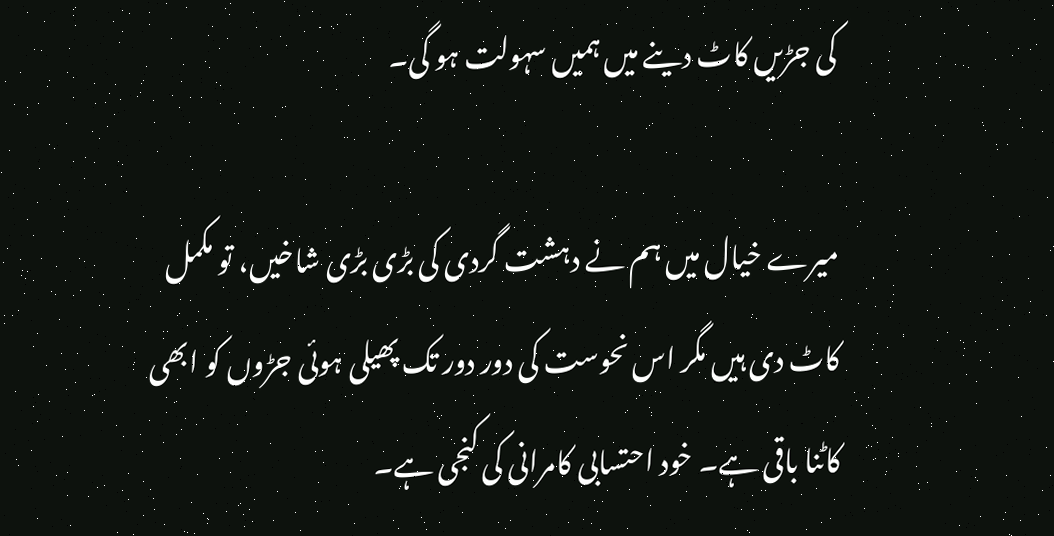کی جڑیں کاٹ دینے میں ہمیں سہولت ہو گی۔

میرے خیال میں ہم نے دہشت گردی کی بڑی بڑی شاخیں، تو مکمل کاٹ دی ہیں مگر اس نحوست کی دور دور تک پھیلی ہوئی جڑوں کو ابھی کاٹنا باقی ہے۔ خود احتسابی کامرانی کی کنجی ہے۔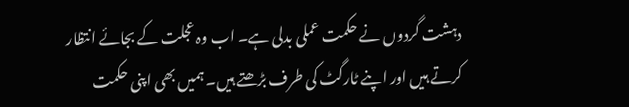دہشت گردوں نے حکمت عملی بدلی ہے۔ اب وہ عجلت کے بجائے انتظار کرتے ہیں اور اپنے ٹارگٹ کی طرف بڑھتے ہیں۔ ہمیں بھی اپنی حکمت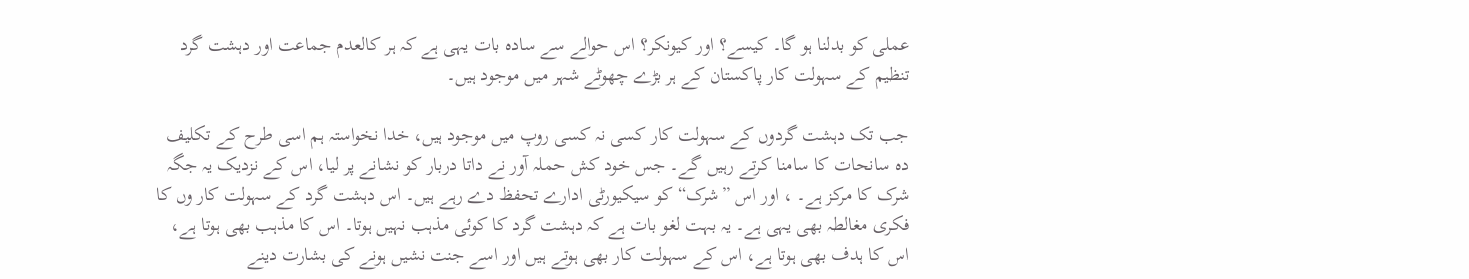عملی کو بدلنا ہو گا۔ کیسے؟ اور کیونکر؟ اس حوالے سے سادہ بات یہی ہے کہ ہر کالعدم جماعت اور دہشت گرد تنظیم کے سہولت کار پاکستان کے ہر بڑے چھوٹے شہر میں موجود ہیں۔

جب تک دہشت گردوں کے سہولت کار کسی نہ کسی روپ میں موجود ہیں، خدا نخواستہ ہم اسی طرح کے تکلیف دہ سانحات کا سامنا کرتے رہیں گے۔ جس خود کش حملہ آور نے داتا دربار کو نشانے پر لیا، اس کے نزدیک یہ جگہ شرک کا مرکز ہے۔ ، اور اس ”شرک“ کو سیکیورٹی ادارے تحفظ دے رہے ہیں۔ اس دہشت گرد کے سہولت کار وں کا فکری مغالطہ بھی یہی ہے۔ یہ بہت لغو بات ہے کہ دہشت گرد کا کوئی مذہب نہیں ہوتا۔ اس کا مذہب بھی ہوتا ہے، اس کا ہدف بھی ہوتا ہے، اس کے سہولت کار بھی ہوتے ہیں اور اسے جنت نشیں ہونے کی بشارت دینے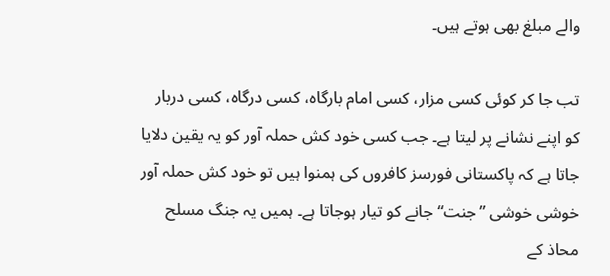والے مبلغ بھی ہوتے ہیں۔

تب جا کر کوئی کسی مزار، کسی امام بارگاہ، کسی درگاہ، کسی دربار کو اپنے نشانے پر لیتا ہے۔ جب کسی خود کش حملہ آور کو یہ یقین دلایا جاتا ہے کہ پاکستانی فورسز کافروں کی ہمنوا ہیں تو خود کش حملہ آور خوشی خوشی ”جنت“ جانے کو تیار ہوجاتا ہے۔ ہمیں یہ جنگ مسلح محاذ کے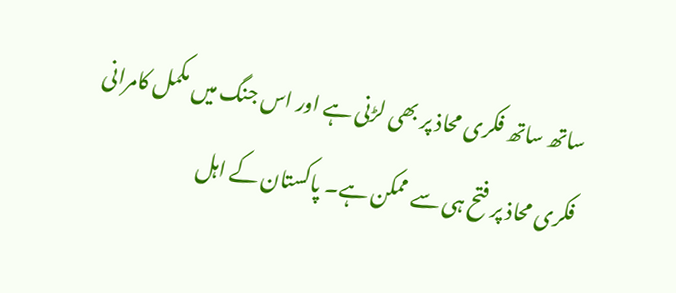ساتھ ساتھ فکری محاذ پر بھی لڑنی ہے اور اس جنگ میں مکمل کامرانی فکری محاذ پر فتح ہی سے ممکن ہے۔ پاکستان کے اہل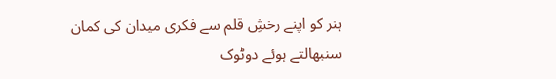ہنر کو اپنے رخشِ قلم سے فکری میدان کی کمان سنبھالتے ہوئے دوٹوک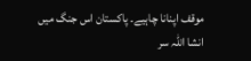موقف اپنانا چاہیے۔ پاکستان اس جنگ میں انشا اللہ سر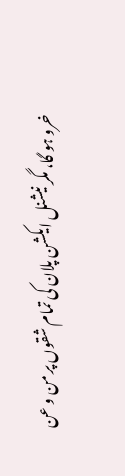خرو ہو گا، مگر نیشنل ایکشن پلان کی تمام شقوں پر من و عن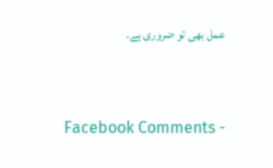عمل بھی تو ضروری ہے۔


Facebook Comments -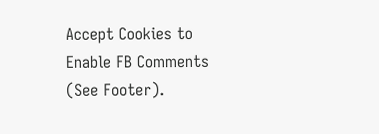Accept Cookies to Enable FB Comments (See Footer).